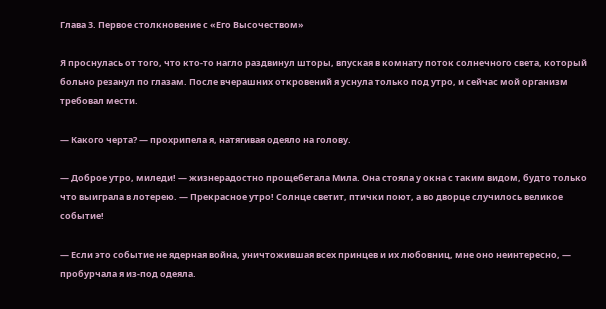Глава 3. Первое столкновение с «Его Высочеством»

Я проснулась от того, что кто-то нагло раздвинул шторы, впуская в комнату поток солнечного света, который больно резанул по глазам. После вчерашних откровений я уснула только под утро, и сейчас мой организм требовал мести.

— Какого черта? — прохрипела я, натягивая одеяло на голову.

— Доброе утро, миледи! — жизнерадостно прощебетала Мила. Она стояла у окна с таким видом, будто только что выиграла в лотерею. — Прекрасное утро! Солнце светит, птички поют, а во дворце случилось великое событие!

— Если это событие не ядерная война, уничтожившая всех принцев и их любовниц, мне оно неинтересно, — пробурчала я из-под одеяла.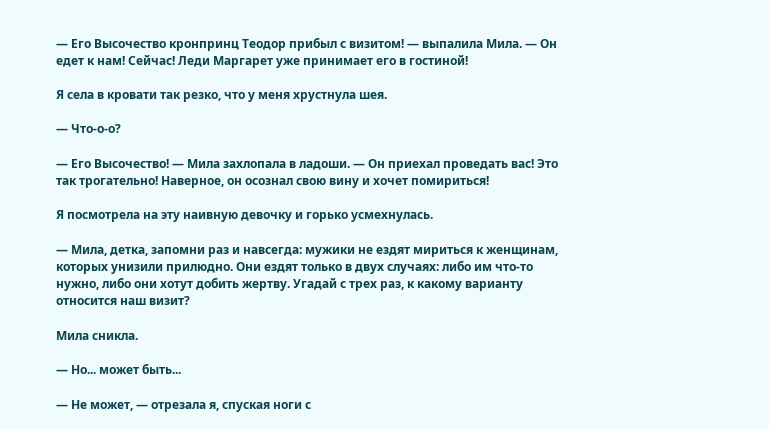— Его Высочество кронпринц Теодор прибыл с визитом! — выпалила Мила. — Он едет к нам! Сейчас! Леди Маргарет уже принимает его в гостиной!

Я села в кровати так резко, что у меня хрустнула шея.

— Что-о-о?

— Его Высочество! — Мила захлопала в ладоши. — Он приехал проведать вас! Это так трогательно! Наверное, он осознал свою вину и хочет помириться!

Я посмотрела на эту наивную девочку и горько усмехнулась.

— Мила, детка, запомни раз и навсегда: мужики не ездят мириться к женщинам, которых унизили прилюдно. Они ездят только в двух случаях: либо им что-то нужно, либо они хотут добить жертву. Угадай с трех раз, к какому варианту относится наш визит?

Мила сникла.

— Но... может быть...

— Не может, — отрезала я, спуская ноги с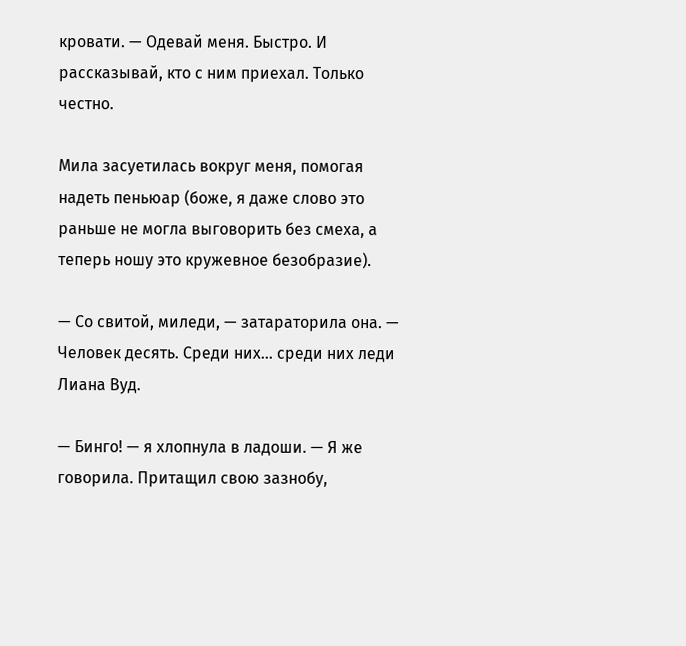кровати. — Одевай меня. Быстро. И рассказывай, кто с ним приехал. Только честно.

Мила засуетилась вокруг меня, помогая надеть пеньюар (боже, я даже слово это раньше не могла выговорить без смеха, а теперь ношу это кружевное безобразие).

— Со свитой, миледи, — затараторила она. — Человек десять. Среди них... среди них леди Лиана Вуд.

— Бинго! — я хлопнула в ладоши. — Я же говорила. Притащил свою зазнобу,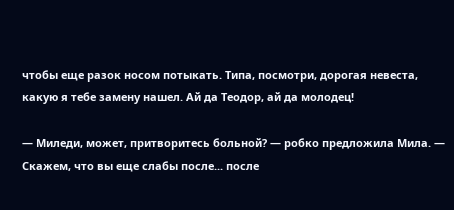чтобы еще разок носом потыкать. Типа, посмотри, дорогая невеста, какую я тебе замену нашел. Ай да Теодор, ай да молодец!

— Миледи, может, притворитесь больной? — робко предложила Мила. — Скажем, что вы еще слабы после... после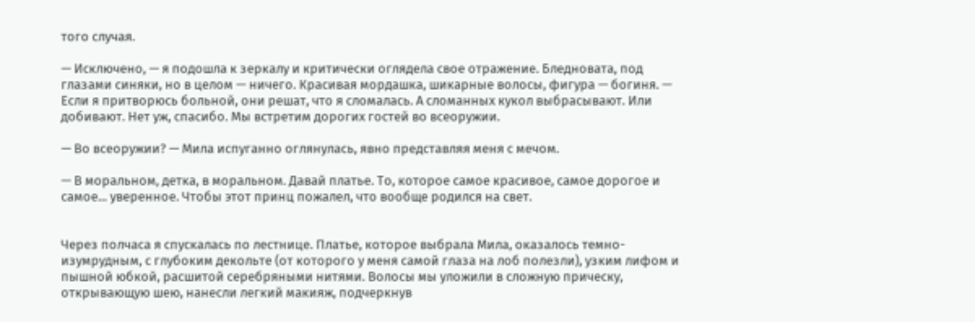того случая.

— Исключено, — я подошла к зеркалу и критически оглядела свое отражение. Бледновата, под глазами синяки, но в целом — ничего. Красивая мордашка, шикарные волосы, фигура — богиня. — Если я притворюсь больной, они решат, что я сломалась. А сломанных кукол выбрасывают. Или добивают. Нет уж, спасибо. Мы встретим дорогих гостей во всеоружии.

— Во всеоружии? — Мила испуганно оглянулась, явно представляя меня с мечом.

— В моральном, детка, в моральном. Давай платье. То, которое самое красивое, самое дорогое и самое... уверенное. Чтобы этот принц пожалел, что вообще родился на свет.


Через полчаса я спускалась по лестнице. Платье, которое выбрала Мила, оказалось темно-изумрудным, с глубоким декольте (от которого у меня самой глаза на лоб полезли), узким лифом и пышной юбкой, расшитой серебряными нитями. Волосы мы уложили в сложную прическу, открывающую шею, нанесли легкий макияж, подчеркнув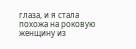глаза, и я стала похожа на роковую женщину из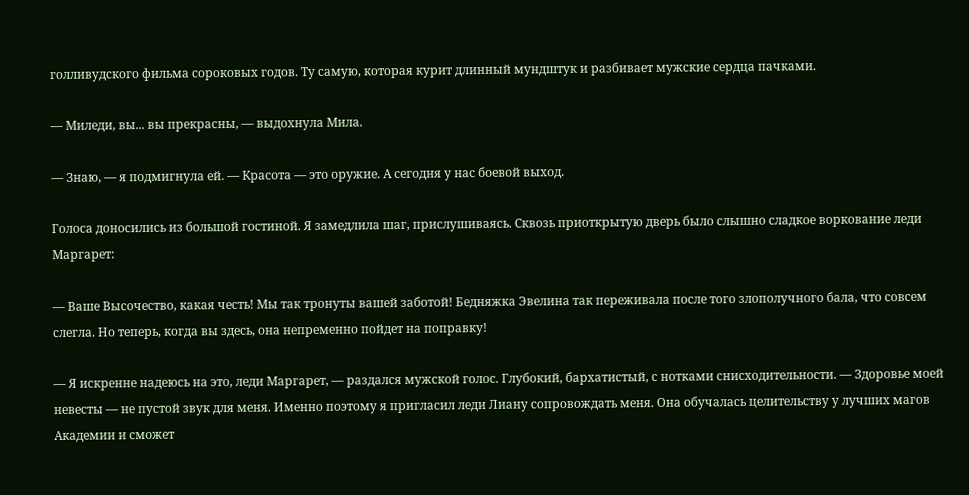голливудского фильма сороковых годов. Ту самую, которая курит длинный мундштук и разбивает мужские сердца пачками.

— Миледи, вы... вы прекрасны, — выдохнула Мила.

— Знаю, — я подмигнула ей. — Красота — это оружие. А сегодня у нас боевой выход.

Голоса доносились из большой гостиной. Я замедлила шаг, прислушиваясь. Сквозь приоткрытую дверь было слышно сладкое воркование леди Маргарет:

— Ваше Высочество, какая честь! Мы так тронуты вашей заботой! Бедняжка Эвелина так переживала после того злополучного бала, что совсем слегла. Но теперь, когда вы здесь, она непременно пойдет на поправку!

— Я искренне надеюсь на это, леди Маргарет, — раздался мужской голос. Глубокий, бархатистый, с нотками снисходительности. — Здоровье моей невесты — не пустой звук для меня. Именно поэтому я пригласил леди Лиану сопровождать меня. Она обучалась целительству у лучших магов Академии и сможет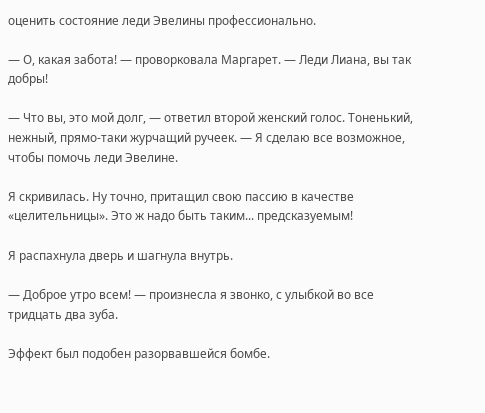оценить состояние леди Эвелины профессионально.

— О, какая забота! — проворковала Маргарет. — Леди Лиана, вы так добры!

— Что вы, это мой долг, — ответил второй женский голос. Тоненький, нежный, прямо-таки журчащий ручеек. — Я сделаю все возможное, чтобы помочь леди Эвелине.

Я скривилась. Ну точно, притащил свою пассию в качестве «целительницы». Это ж надо быть таким... предсказуемым!

Я распахнула дверь и шагнула внутрь.

— Доброе утро всем! — произнесла я звонко, с улыбкой во все тридцать два зуба.

Эффект был подобен разорвавшейся бомбе.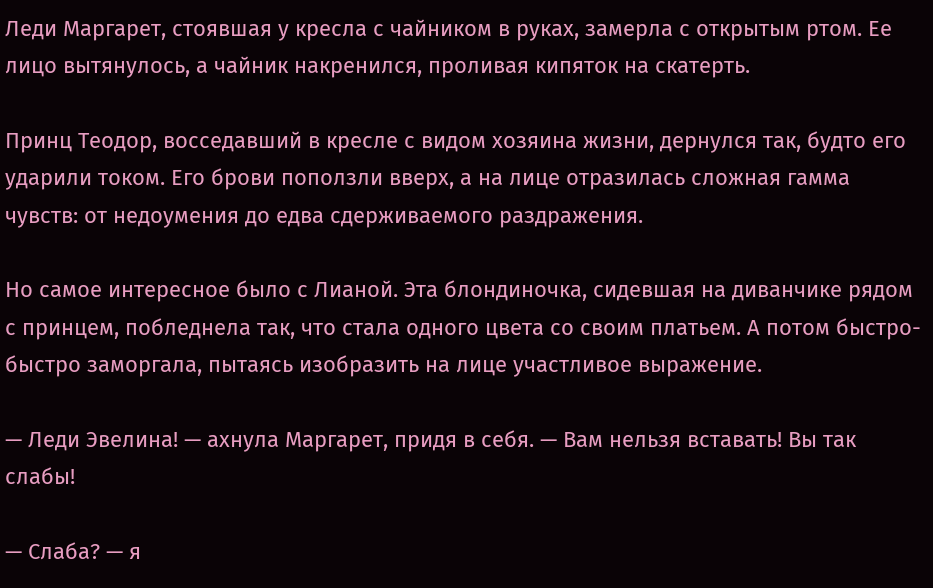Леди Маргарет, стоявшая у кресла с чайником в руках, замерла с открытым ртом. Ее лицо вытянулось, а чайник накренился, проливая кипяток на скатерть.

Принц Теодор, восседавший в кресле с видом хозяина жизни, дернулся так, будто его ударили током. Его брови поползли вверх, а на лице отразилась сложная гамма чувств: от недоумения до едва сдерживаемого раздражения.

Но самое интересное было с Лианой. Эта блондиночка, сидевшая на диванчике рядом с принцем, побледнела так, что стала одного цвета со своим платьем. А потом быстро-быстро заморгала, пытаясь изобразить на лице участливое выражение.

— Леди Эвелина! — ахнула Маргарет, придя в себя. — Вам нельзя вставать! Вы так слабы!

— Слаба? — я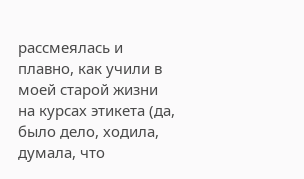рассмеялась и плавно, как учили в моей старой жизни на курсах этикета (да, было дело, ходила, думала, что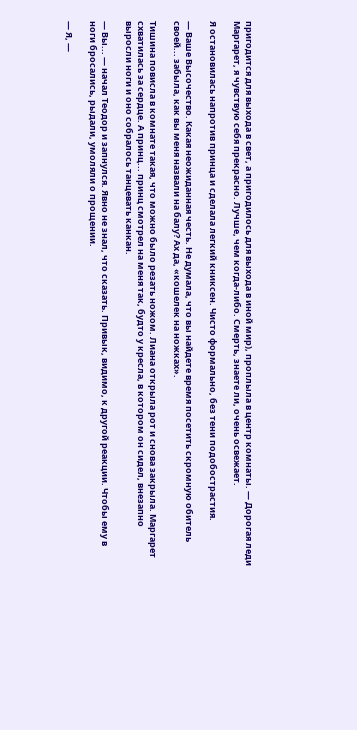пригодится для выхода в свет, а пригодилось для выхода в иной мир), проплыла в центр комнаты. — Дорогая леди Маргарет, я чувствую себя прекрасно. Лучше, чем когда-либо. Смерть, знаете ли, очень освежает.

Я остановилась напротив принца и сделала легкий книксен. Чисто формально, без тени подобострастия.

— Ваше Высочество. Какая неожиданная честь. Не думала, что вы найдете время посетить скромную обитель своей... забыла, как вы меня назвали на балу? Ах да, «кошелек на ножках».

Тишина повисла в комнате такая, что можно было резать ножом. Лиана открыла рот и снова закрыла. Маргарет схватилась за сердце. А принц... принц смотрел на меня так, будто у кресла, в котором он сидел, внезапно выросли ноги и оно собралось танцевать канкан.

— Вы... — начал Теодор и запнулся. Явно не знал, что сказать. Привык, видимо, к другой реакции. Чтобы ему в ноги бросались, рыдали, умоляли о прощении.

— Я, —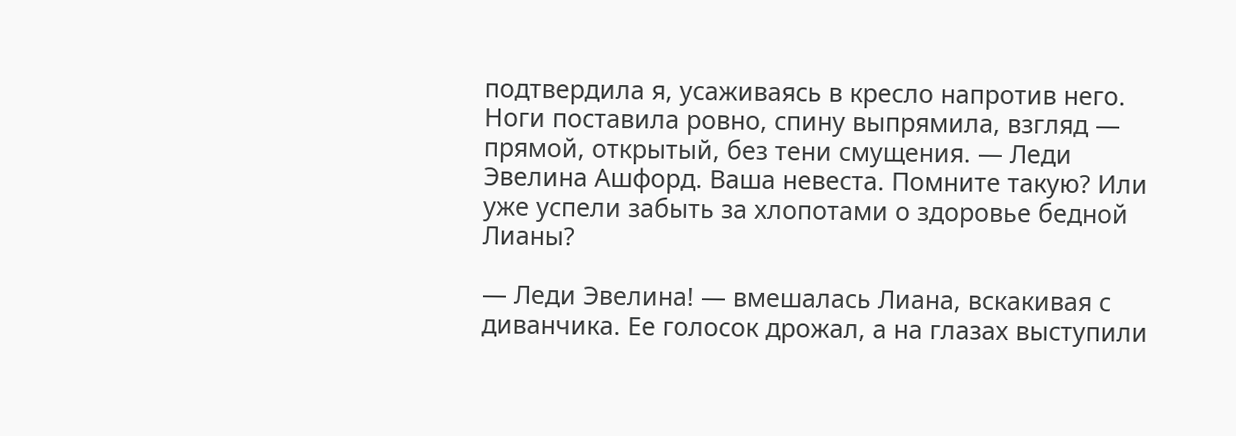подтвердила я, усаживаясь в кресло напротив него. Ноги поставила ровно, спину выпрямила, взгляд — прямой, открытый, без тени смущения. — Леди Эвелина Ашфорд. Ваша невеста. Помните такую? Или уже успели забыть за хлопотами о здоровье бедной Лианы?

— Леди Эвелина! — вмешалась Лиана, вскакивая с диванчика. Ее голосок дрожал, а на глазах выступили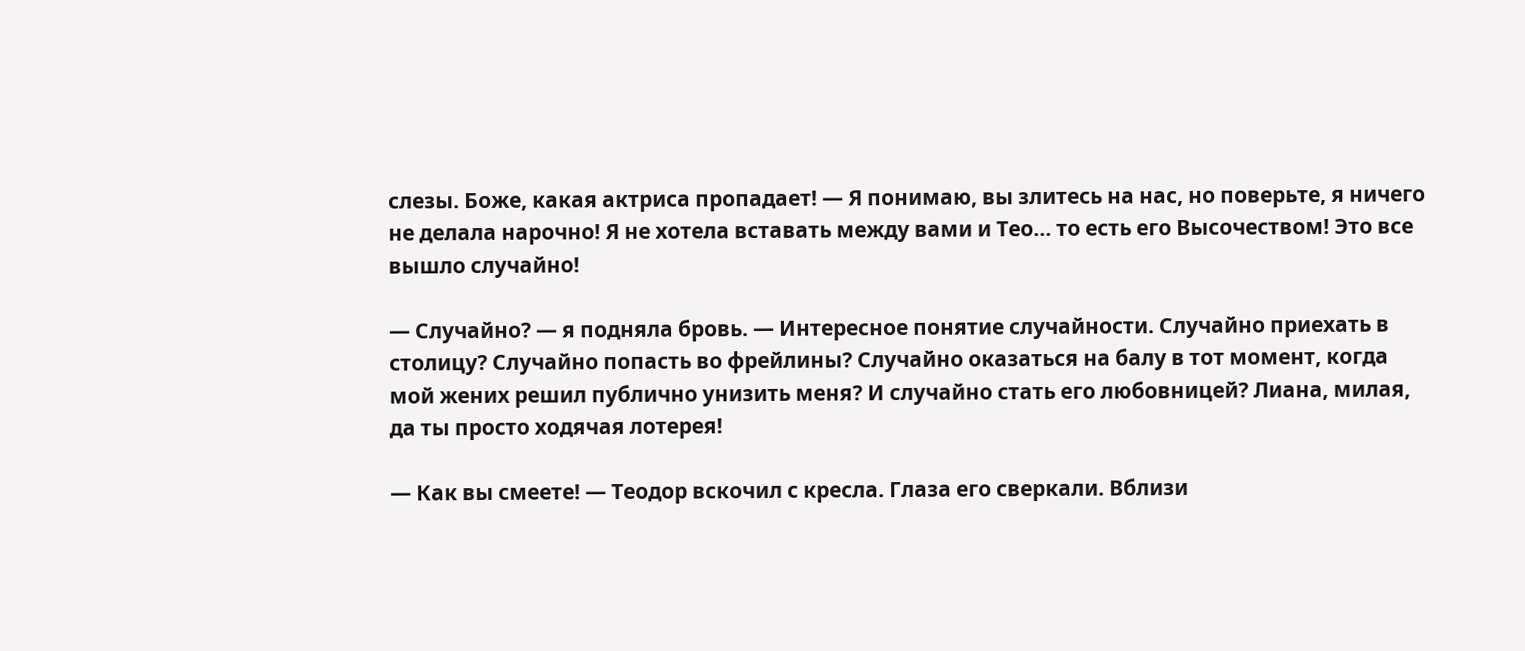слезы. Боже, какая актриса пропадает! — Я понимаю, вы злитесь на нас, но поверьте, я ничего не делала нарочно! Я не хотела вставать между вами и Тео... то есть его Высочеством! Это все вышло случайно!

— Случайно? — я подняла бровь. — Интересное понятие случайности. Случайно приехать в столицу? Случайно попасть во фрейлины? Случайно оказаться на балу в тот момент, когда мой жених решил публично унизить меня? И случайно стать его любовницей? Лиана, милая, да ты просто ходячая лотерея!

— Как вы смеете! — Теодор вскочил с кресла. Глаза его сверкали. Вблизи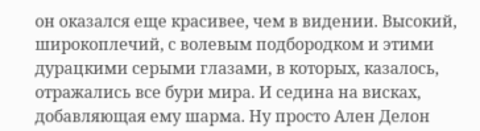он оказался еще красивее, чем в видении. Высокий, широкоплечий, с волевым подбородком и этими дурацкими серыми глазами, в которых, казалось, отражались все бури мира. И седина на висках, добавляющая ему шарма. Ну просто Ален Делон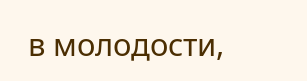в молодости,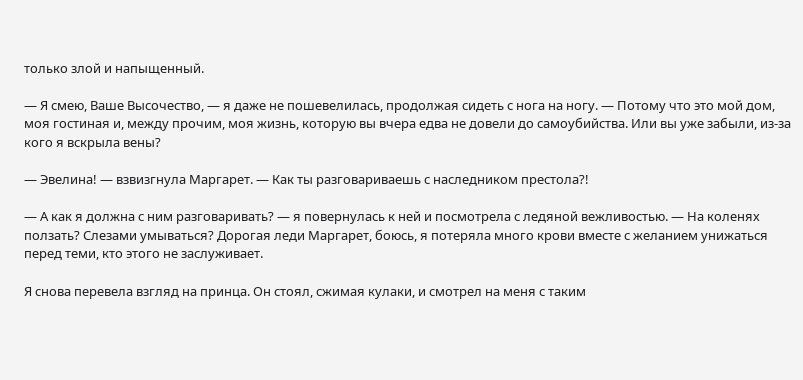только злой и напыщенный.

— Я смею, Ваше Высочество, — я даже не пошевелилась, продолжая сидеть с нога на ногу. — Потому что это мой дом, моя гостиная и, между прочим, моя жизнь, которую вы вчера едва не довели до самоубийства. Или вы уже забыли, из-за кого я вскрыла вены?

— Эвелина! — взвизгнула Маргарет. — Как ты разговариваешь с наследником престола?!

— А как я должна с ним разговаривать? — я повернулась к ней и посмотрела с ледяной вежливостью. — На коленях ползать? Слезами умываться? Дорогая леди Маргарет, боюсь, я потеряла много крови вместе с желанием унижаться перед теми, кто этого не заслуживает.

Я снова перевела взгляд на принца. Он стоял, сжимая кулаки, и смотрел на меня с таким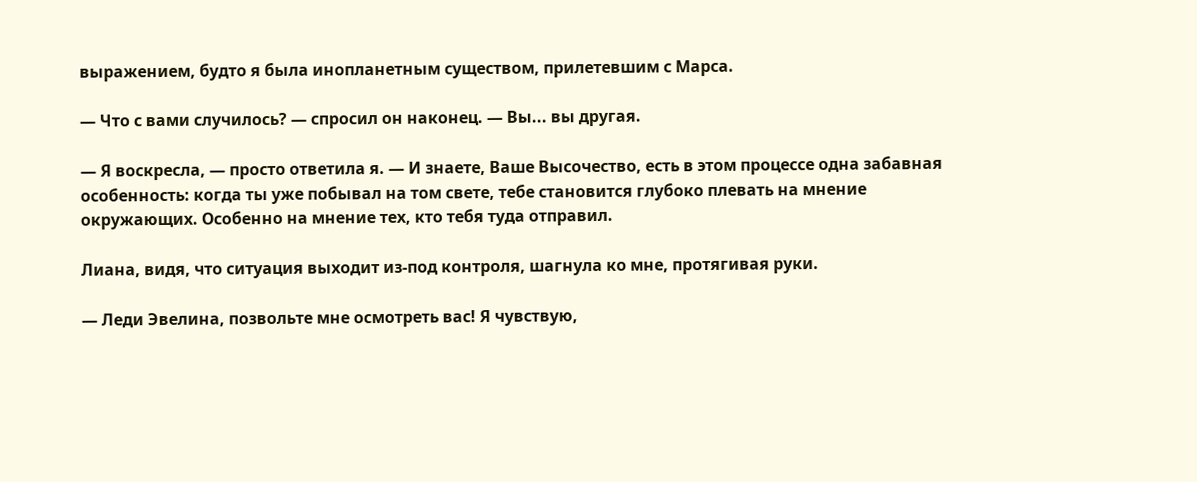выражением, будто я была инопланетным существом, прилетевшим с Марса.

— Что с вами случилось? — спросил он наконец. — Вы... вы другая.

— Я воскресла, — просто ответила я. — И знаете, Ваше Высочество, есть в этом процессе одна забавная особенность: когда ты уже побывал на том свете, тебе становится глубоко плевать на мнение окружающих. Особенно на мнение тех, кто тебя туда отправил.

Лиана, видя, что ситуация выходит из-под контроля, шагнула ко мне, протягивая руки.

— Леди Эвелина, позвольте мне осмотреть вас! Я чувствую,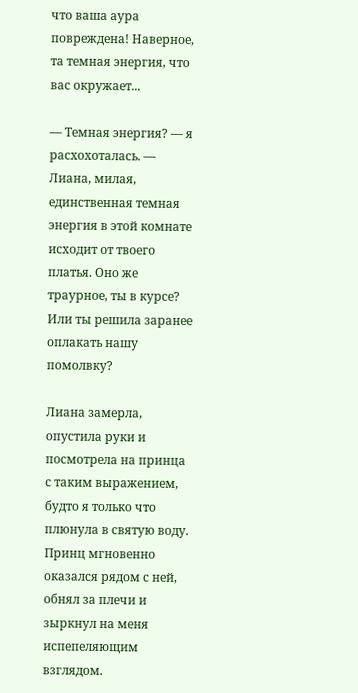что ваша аура повреждена! Наверное, та темная энергия, что вас окружает...

— Темная энергия? — я расхохоталась. — Лиана, милая, единственная темная энергия в этой комнате исходит от твоего платья. Оно же траурное, ты в курсе? Или ты решила заранее оплакать нашу помолвку?

Лиана замерла, опустила руки и посмотрела на принца с таким выражением, будто я только что плюнула в святую воду. Принц мгновенно оказался рядом с ней, обнял за плечи и зыркнул на меня испепеляющим взглядом.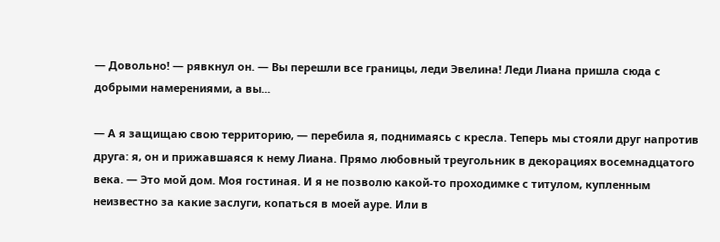— Довольно! — рявкнул он. — Вы перешли все границы, леди Эвелина! Леди Лиана пришла сюда с добрыми намерениями, а вы...

— А я защищаю свою территорию, — перебила я, поднимаясь с кресла. Теперь мы стояли друг напротив друга: я, он и прижавшаяся к нему Лиана. Прямо любовный треугольник в декорациях восемнадцатого века. — Это мой дом. Моя гостиная. И я не позволю какой-то проходимке с титулом, купленным неизвестно за какие заслуги, копаться в моей ауре. Или в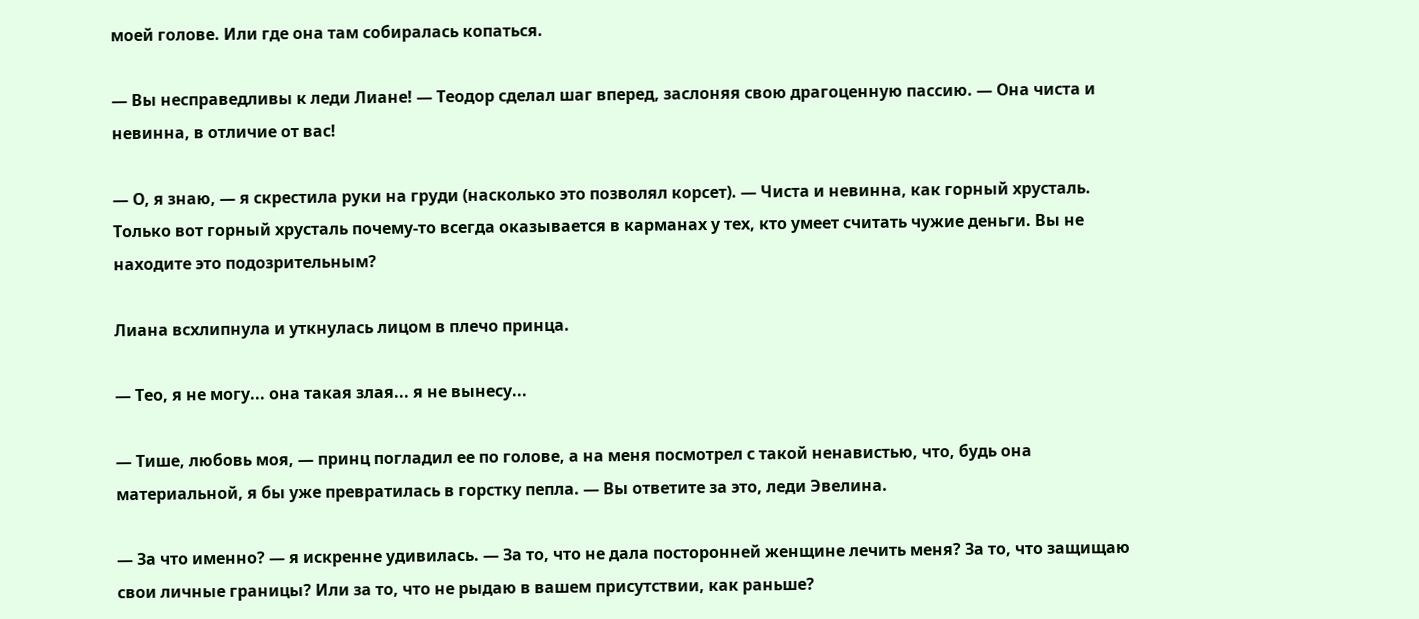моей голове. Или где она там собиралась копаться.

— Вы несправедливы к леди Лиане! — Теодор сделал шаг вперед, заслоняя свою драгоценную пассию. — Она чиста и невинна, в отличие от вас!

— О, я знаю, — я скрестила руки на груди (насколько это позволял корсет). — Чиста и невинна, как горный хрусталь. Только вот горный хрусталь почему-то всегда оказывается в карманах у тех, кто умеет считать чужие деньги. Вы не находите это подозрительным?

Лиана всхлипнула и уткнулась лицом в плечо принца.

— Тео, я не могу... она такая злая... я не вынесу...

— Тише, любовь моя, — принц погладил ее по голове, а на меня посмотрел с такой ненавистью, что, будь она материальной, я бы уже превратилась в горстку пепла. — Вы ответите за это, леди Эвелина.

— За что именно? — я искренне удивилась. — За то, что не дала посторонней женщине лечить меня? За то, что защищаю свои личные границы? Или за то, что не рыдаю в вашем присутствии, как раньше?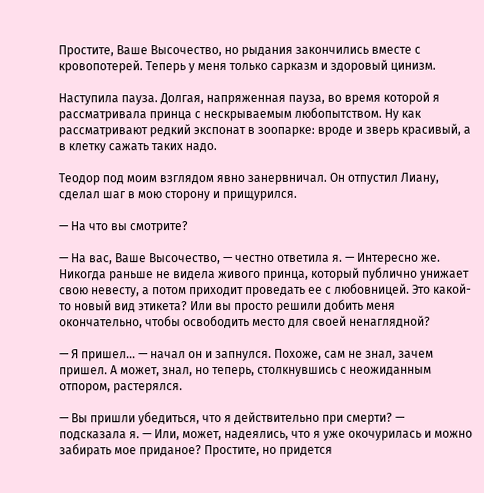Простите, Ваше Высочество, но рыдания закончились вместе с кровопотерей. Теперь у меня только сарказм и здоровый цинизм.

Наступила пауза. Долгая, напряженная пауза, во время которой я рассматривала принца с нескрываемым любопытством. Ну как рассматривают редкий экспонат в зоопарке: вроде и зверь красивый, а в клетку сажать таких надо.

Теодор под моим взглядом явно занервничал. Он отпустил Лиану, сделал шаг в мою сторону и прищурился.

— На что вы смотрите?

— На вас, Ваше Высочество, — честно ответила я. — Интересно же. Никогда раньше не видела живого принца, который публично унижает свою невесту, а потом приходит проведать ее с любовницей. Это какой-то новый вид этикета? Или вы просто решили добить меня окончательно, чтобы освободить место для своей ненаглядной?

— Я пришел... — начал он и запнулся. Похоже, сам не знал, зачем пришел. А может, знал, но теперь, столкнувшись с неожиданным отпором, растерялся.

— Вы пришли убедиться, что я действительно при смерти? — подсказала я. — Или, может, надеялись, что я уже окочурилась и можно забирать мое приданое? Простите, но придется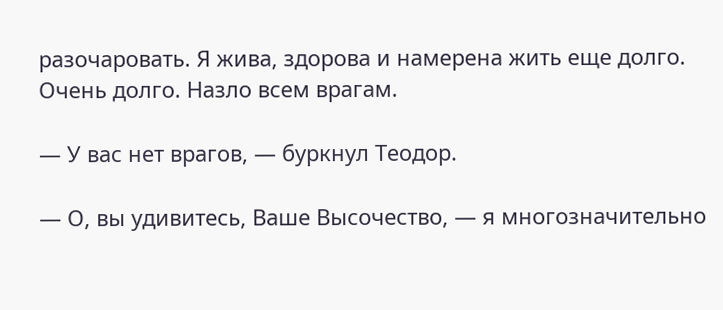разочаровать. Я жива, здорова и намерена жить еще долго. Очень долго. Назло всем врагам.

— У вас нет врагов, — буркнул Теодор.

— О, вы удивитесь, Ваше Высочество, — я многозначительно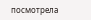посмотрела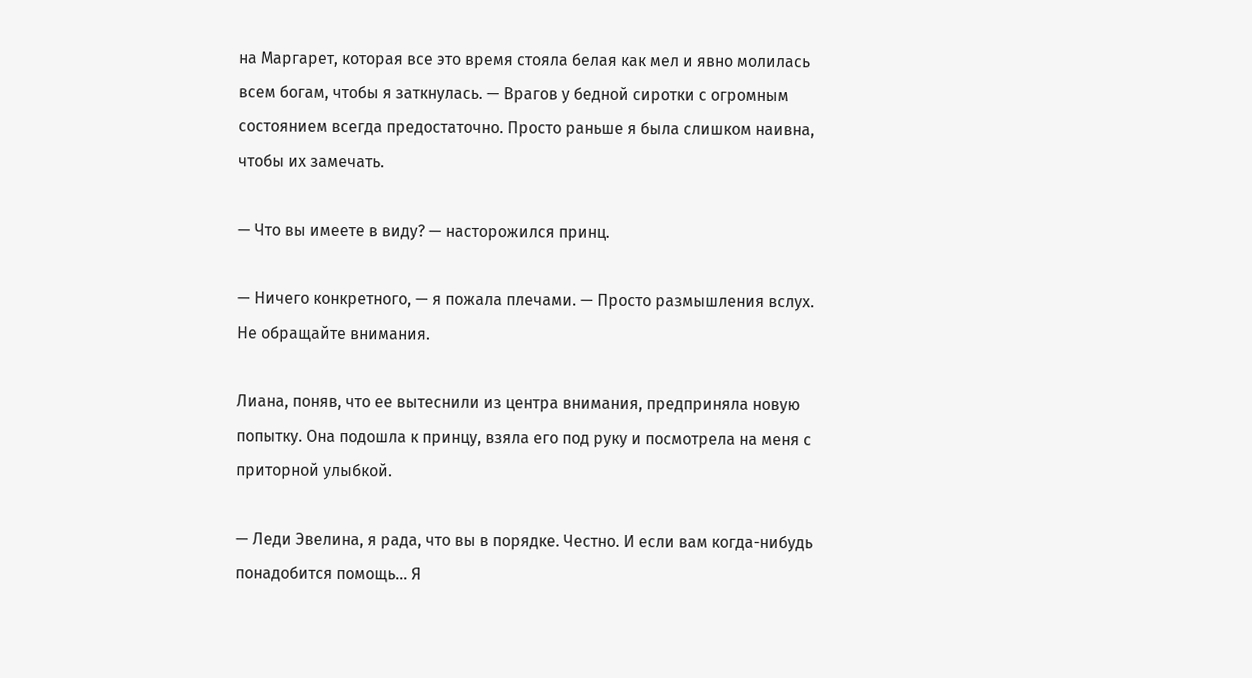на Маргарет, которая все это время стояла белая как мел и явно молилась всем богам, чтобы я заткнулась. — Врагов у бедной сиротки с огромным состоянием всегда предостаточно. Просто раньше я была слишком наивна, чтобы их замечать.

— Что вы имеете в виду? — насторожился принц.

— Ничего конкретного, — я пожала плечами. — Просто размышления вслух. Не обращайте внимания.

Лиана, поняв, что ее вытеснили из центра внимания, предприняла новую попытку. Она подошла к принцу, взяла его под руку и посмотрела на меня с приторной улыбкой.

— Леди Эвелина, я рада, что вы в порядке. Честно. И если вам когда-нибудь понадобится помощь... Я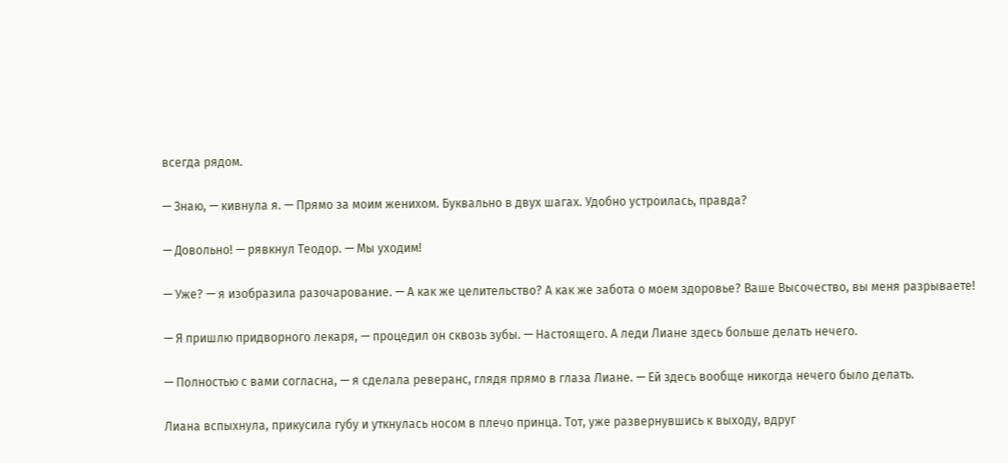всегда рядом.

— Знаю, — кивнула я. — Прямо за моим женихом. Буквально в двух шагах. Удобно устроилась, правда?

— Довольно! — рявкнул Теодор. — Мы уходим!

— Уже? — я изобразила разочарование. — А как же целительство? А как же забота о моем здоровье? Ваше Высочество, вы меня разрываете!

— Я пришлю придворного лекаря, — процедил он сквозь зубы. — Настоящего. А леди Лиане здесь больше делать нечего.

— Полностью с вами согласна, — я сделала реверанс, глядя прямо в глаза Лиане. — Ей здесь вообще никогда нечего было делать.

Лиана вспыхнула, прикусила губу и уткнулась носом в плечо принца. Тот, уже развернувшись к выходу, вдруг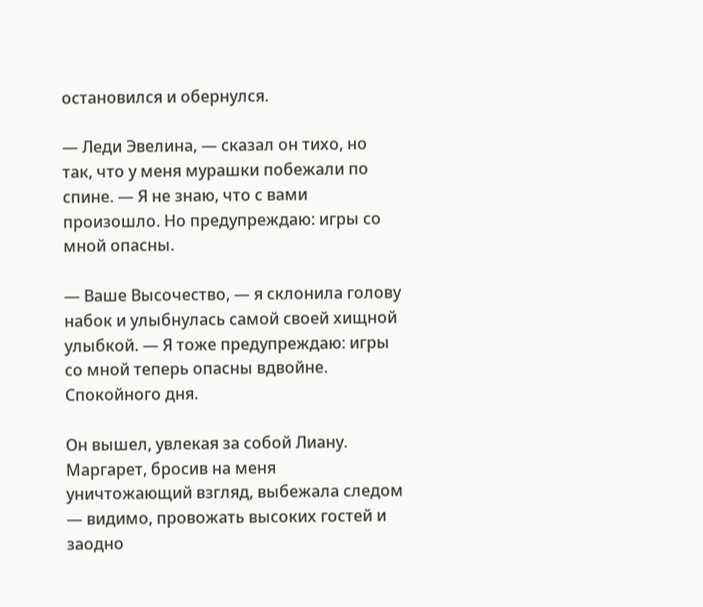остановился и обернулся.

— Леди Эвелина, — сказал он тихо, но так, что у меня мурашки побежали по спине. — Я не знаю, что с вами произошло. Но предупреждаю: игры со мной опасны.

— Ваше Высочество, — я склонила голову набок и улыбнулась самой своей хищной улыбкой. — Я тоже предупреждаю: игры со мной теперь опасны вдвойне. Спокойного дня.

Он вышел, увлекая за собой Лиану. Маргарет, бросив на меня уничтожающий взгляд, выбежала следом — видимо, провожать высоких гостей и заодно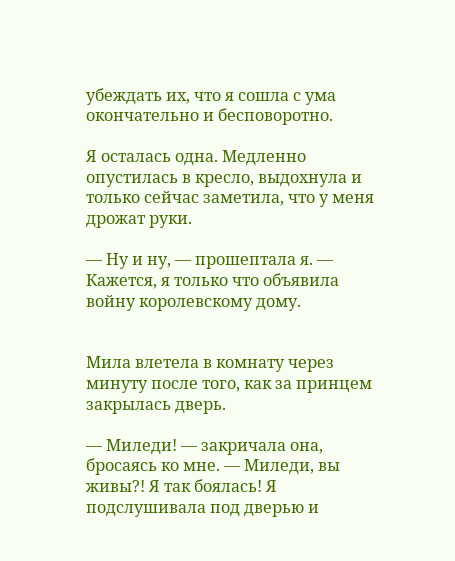убеждать их, что я сошла с ума окончательно и бесповоротно.

Я осталась одна. Медленно опустилась в кресло, выдохнула и только сейчас заметила, что у меня дрожат руки.

— Ну и ну, — прошептала я. — Кажется, я только что объявила войну королевскому дому.


Мила влетела в комнату через минуту после того, как за принцем закрылась дверь.

— Миледи! — закричала она, бросаясь ко мне. — Миледи, вы живы?! Я так боялась! Я подслушивала под дверью и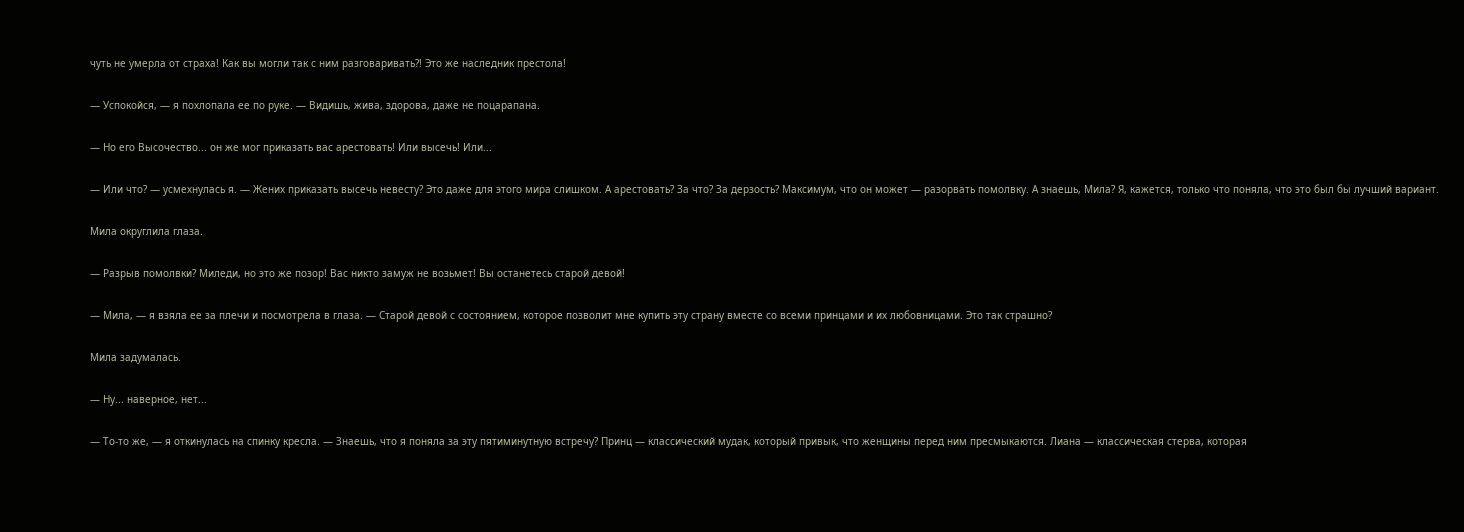чуть не умерла от страха! Как вы могли так с ним разговаривать?! Это же наследник престола!

— Успокойся, — я похлопала ее по руке. — Видишь, жива, здорова, даже не поцарапана.

— Но его Высочество... он же мог приказать вас арестовать! Или высечь! Или...

— Или что? — усмехнулась я. — Жених приказать высечь невесту? Это даже для этого мира слишком. А арестовать? За что? За дерзость? Максимум, что он может — разорвать помолвку. А знаешь, Мила? Я, кажется, только что поняла, что это был бы лучший вариант.

Мила округлила глаза.

— Разрыв помолвки? Миледи, но это же позор! Вас никто замуж не возьмет! Вы останетесь старой девой!

— Мила, — я взяла ее за плечи и посмотрела в глаза. — Старой девой с состоянием, которое позволит мне купить эту страну вместе со всеми принцами и их любовницами. Это так страшно?

Мила задумалась.

— Ну... наверное, нет...

— То-то же, — я откинулась на спинку кресла. — Знаешь, что я поняла за эту пятиминутную встречу? Принц — классический мудак, который привык, что женщины перед ним пресмыкаются. Лиана — классическая стерва, которая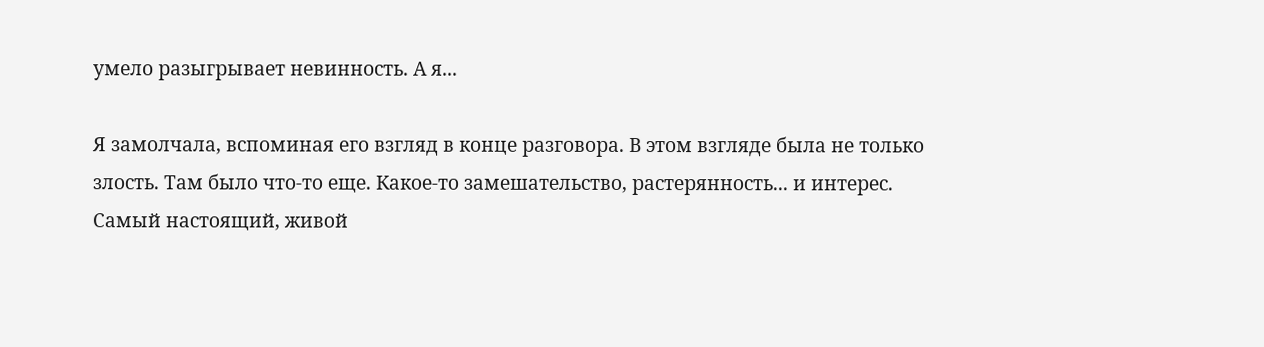умело разыгрывает невинность. А я...

Я замолчала, вспоминая его взгляд в конце разговора. В этом взгляде была не только злость. Там было что-то еще. Какое-то замешательство, растерянность... и интерес. Самый настоящий, живой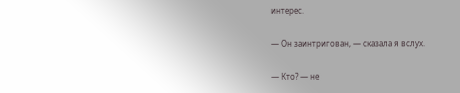интерес.

— Он заинтригован, — сказала я вслух.

— Кто? — не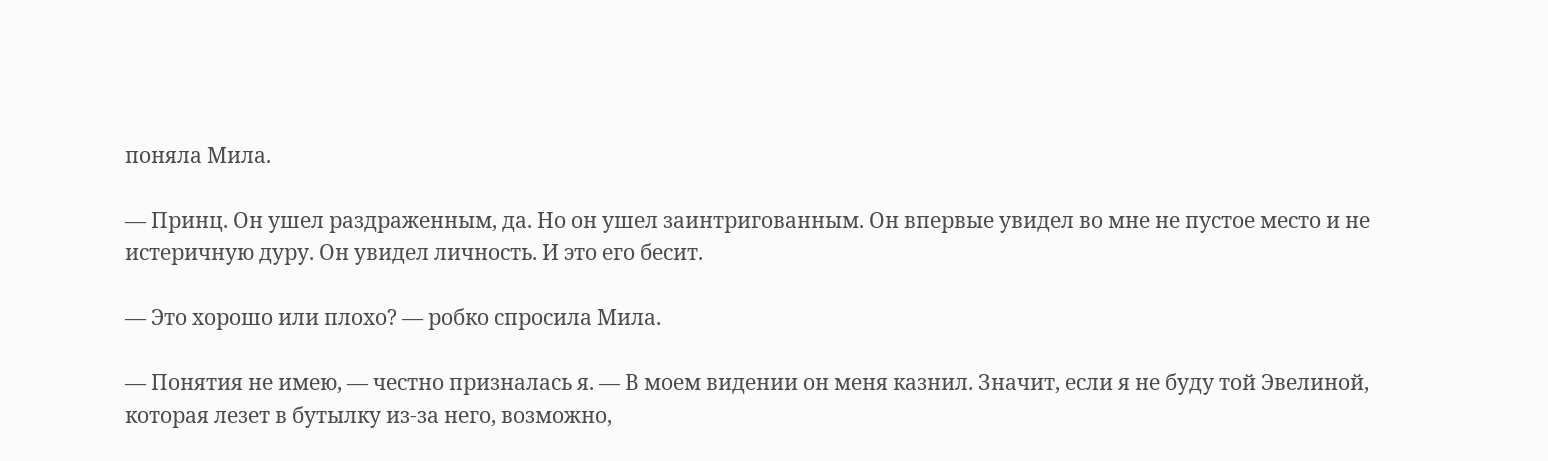поняла Мила.

— Принц. Он ушел раздраженным, да. Но он ушел заинтригованным. Он впервые увидел во мне не пустое место и не истеричную дуру. Он увидел личность. И это его бесит.

— Это хорошо или плохо? — робко спросила Мила.

— Понятия не имею, — честно призналась я. — В моем видении он меня казнил. Значит, если я не буду той Эвелиной, которая лезет в бутылку из-за него, возможно,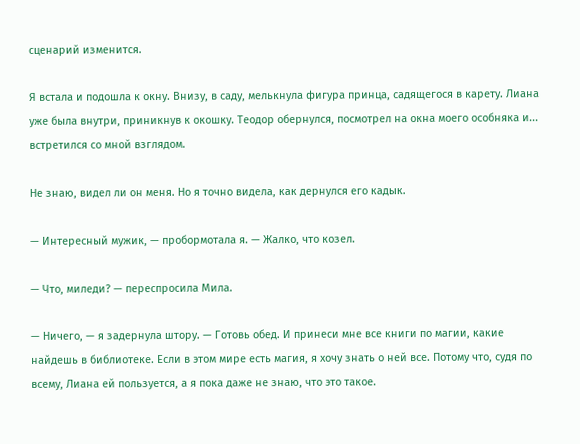сценарий изменится.

Я встала и подошла к окну. Внизу, в саду, мелькнула фигура принца, садящегося в карету. Лиана уже была внутри, приникнув к окошку. Теодор обернулся, посмотрел на окна моего особняка и... встретился со мной взглядом.

Не знаю, видел ли он меня. Но я точно видела, как дернулся его кадык.

— Интересный мужик, — пробормотала я. — Жалко, что козел.

— Что, миледи? — переспросила Мила.

— Ничего, — я задернула штору. — Готовь обед. И принеси мне все книги по магии, какие найдешь в библиотеке. Если в этом мире есть магия, я хочу знать о ней все. Потому что, судя по всему, Лиана ей пользуется, а я пока даже не знаю, что это такое.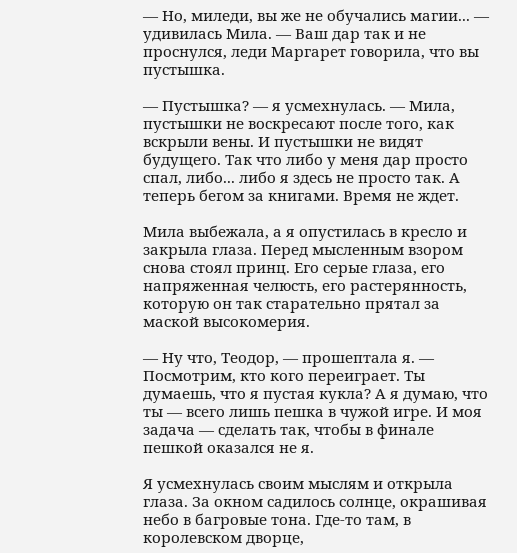— Но, миледи, вы же не обучались магии... — удивилась Мила. — Ваш дар так и не проснулся, леди Маргарет говорила, что вы пустышка.

— Пустышка? — я усмехнулась. — Мила, пустышки не воскресают после того, как вскрыли вены. И пустышки не видят будущего. Так что либо у меня дар просто спал, либо... либо я здесь не просто так. А теперь бегом за книгами. Время не ждет.

Мила выбежала, а я опустилась в кресло и закрыла глаза. Перед мысленным взором снова стоял принц. Его серые глаза, его напряженная челюсть, его растерянность, которую он так старательно прятал за маской высокомерия.

— Ну что, Теодор, — прошептала я. — Посмотрим, кто кого переиграет. Ты думаешь, что я пустая кукла? А я думаю, что ты — всего лишь пешка в чужой игре. И моя задача — сделать так, чтобы в финале пешкой оказался не я.

Я усмехнулась своим мыслям и открыла глаза. За окном садилось солнце, окрашивая небо в багровые тона. Где-то там, в королевском дворце,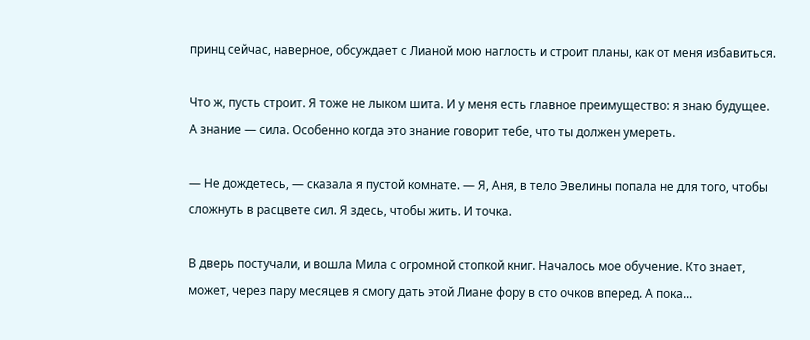принц сейчас, наверное, обсуждает с Лианой мою наглость и строит планы, как от меня избавиться.

Что ж, пусть строит. Я тоже не лыком шита. И у меня есть главное преимущество: я знаю будущее. А знание — сила. Особенно когда это знание говорит тебе, что ты должен умереть.

— Не дождетесь, — сказала я пустой комнате. — Я, Аня, в тело Эвелины попала не для того, чтобы сложнуть в расцвете сил. Я здесь, чтобы жить. И точка.

В дверь постучали, и вошла Мила с огромной стопкой книг. Началось мое обучение. Кто знает, может, через пару месяцев я смогу дать этой Лиане фору в сто очков вперед. А пока...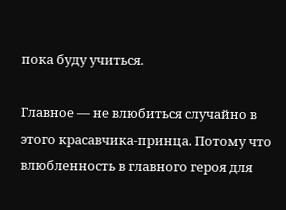пока буду учиться.

Главное — не влюбиться случайно в этого красавчика-принца. Потому что влюбленность в главного героя для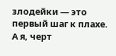злодейки — это первый шаг к плахе. А я, черт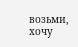возьми, хочу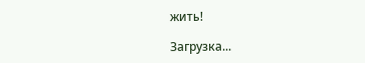жить!

Загрузка...